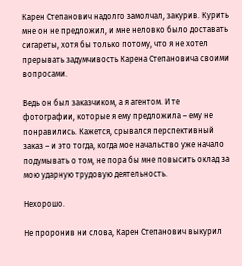Карен Степанович надолго замолчал, закурив. Курить мне он не предложил, и мне неловко было доставать сигареты, хотя бы только потому, что я не хотел прерывать задумчивость Карена Степановича своими вопросами.

Ведь он был заказчиком, а я агентом. И те фотографии, которые я ему предложила – ему не понравились. Кажется, срывался перспективный заказ – и это тогда, когда мое начальство уже начало подумывать о том, не пора бы мне повысить оклад за мою ударную трудовую деятельность.

Нехорошо.

Не проронив ни слова, Карен Степанович выкурил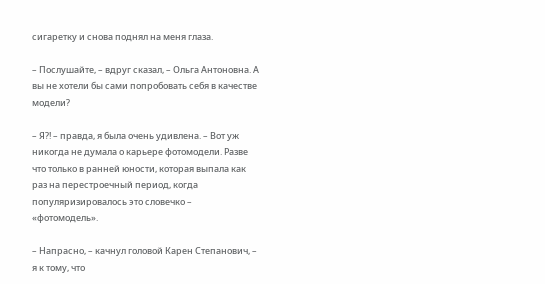сигаретку и снова поднял на меня глаза.

– Послушайте, – вдруг сказал, – Ольга Антоновна. А вы не хотели бы сами попробовать себя в качестве модели?

– Я?! – правда, я была очень удивлена. – Вот уж никогда не думала о карьере фотомодели. Разве что только в ранней юности, которая выпала как раз на перестроечный период, когда популяризировалось это словечко – «фотомодель».

– Напрасно, – качнул головой Карен Степанович, – я к тому, что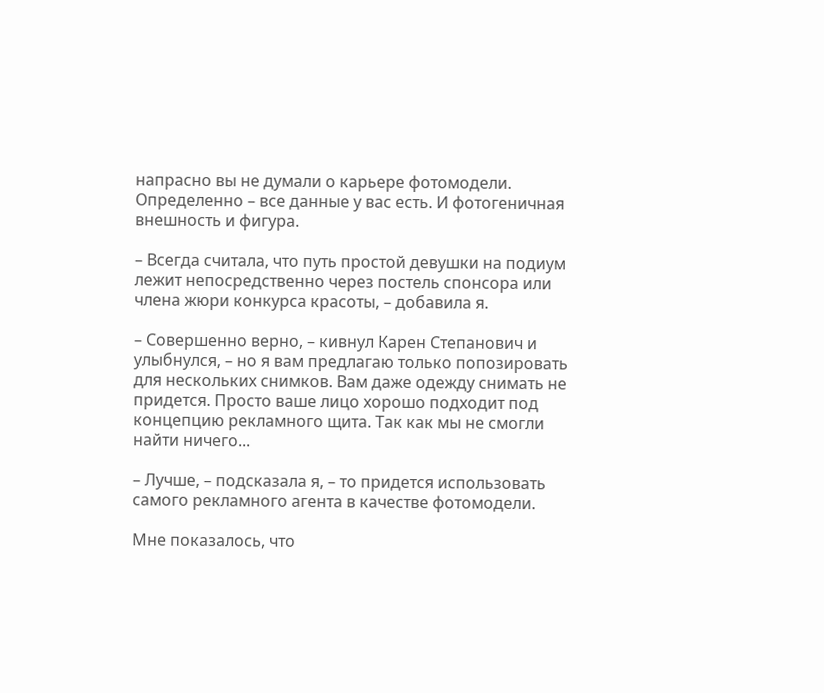напрасно вы не думали о карьере фотомодели. Определенно – все данные у вас есть. И фотогеничная внешность и фигура.

– Всегда считала, что путь простой девушки на подиум лежит непосредственно через постель спонсора или члена жюри конкурса красоты, – добавила я.

– Совершенно верно, – кивнул Карен Степанович и улыбнулся, – но я вам предлагаю только попозировать для нескольких снимков. Вам даже одежду снимать не придется. Просто ваше лицо хорошо подходит под концепцию рекламного щита. Так как мы не смогли найти ничего...

– Лучше, – подсказала я, – то придется использовать самого рекламного агента в качестве фотомодели.

Мне показалось, что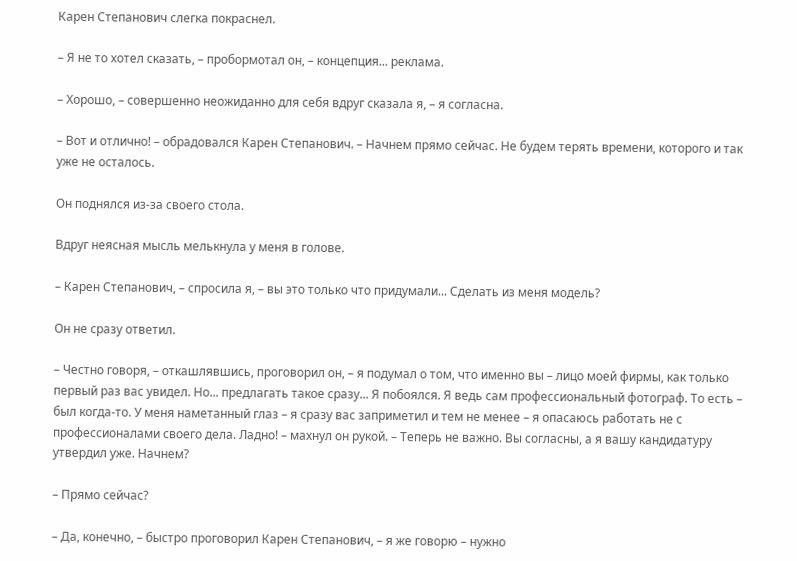Карен Степанович слегка покраснел.

– Я не то хотел сказать, – пробормотал он, – концепция... реклама.

– Хорошо, – совершенно неожиданно для себя вдруг сказала я, – я согласна.

– Вот и отлично! – обрадовался Карен Степанович. – Начнем прямо сейчас. Не будем терять времени, которого и так уже не осталось.

Он поднялся из-за своего стола.

Вдруг неясная мысль мелькнула у меня в голове.

– Карен Степанович, – спросила я, – вы это только что придумали... Сделать из меня модель?

Он не сразу ответил.

– Честно говоря, – откашлявшись, проговорил он, – я подумал о том, что именно вы – лицо моей фирмы, как только первый раз вас увидел. Но... предлагать такое сразу... Я побоялся. Я ведь сам профессиональный фотограф. То есть – был когда-то. У меня наметанный глаз – я сразу вас заприметил и тем не менее – я опасаюсь работать не с профессионалами своего дела. Ладно! – махнул он рукой. – Теперь не важно. Вы согласны, а я вашу кандидатуру утвердил уже. Начнем?

– Прямо сейчас?

– Да, конечно, – быстро проговорил Карен Степанович, – я же говорю – нужно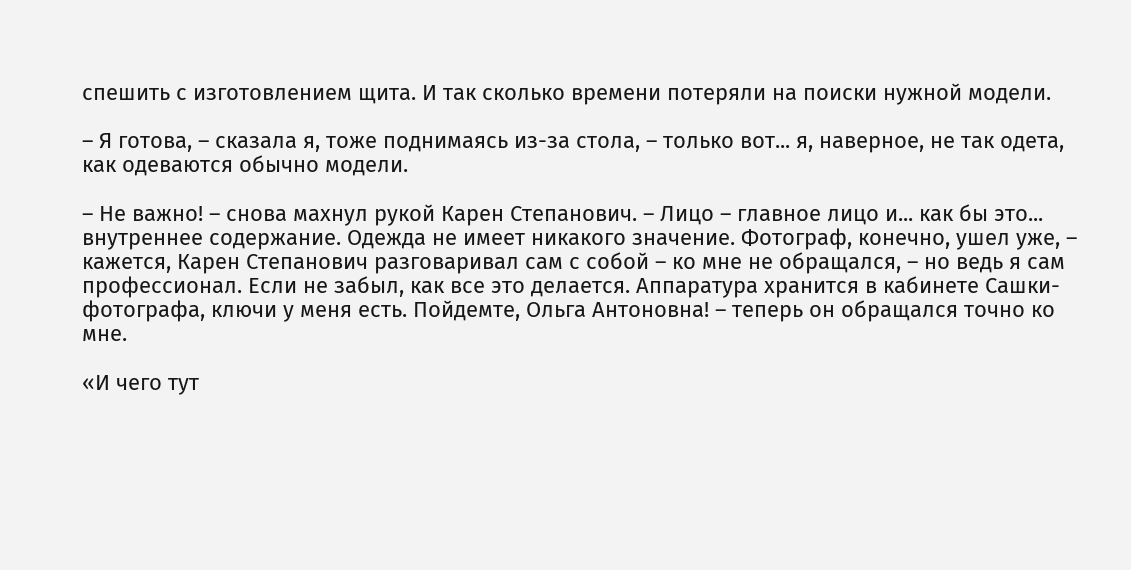спешить с изготовлением щита. И так сколько времени потеряли на поиски нужной модели.

– Я готова, – сказала я, тоже поднимаясь из-за стола, – только вот... я, наверное, не так одета, как одеваются обычно модели.

– Не важно! – снова махнул рукой Карен Степанович. – Лицо – главное лицо и... как бы это... внутреннее содержание. Одежда не имеет никакого значение. Фотограф, конечно, ушел уже, – кажется, Карен Степанович разговаривал сам с собой – ко мне не обращался, – но ведь я сам профессионал. Если не забыл, как все это делается. Аппаратура хранится в кабинете Сашки-фотографа, ключи у меня есть. Пойдемте, Ольга Антоновна! – теперь он обращался точно ко мне.

«И чего тут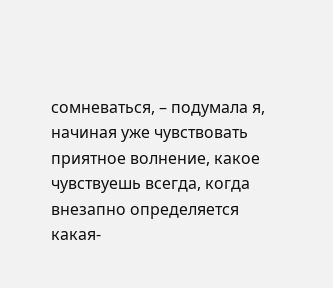сомневаться, – подумала я, начиная уже чувствовать приятное волнение, какое чувствуешь всегда, когда внезапно определяется какая-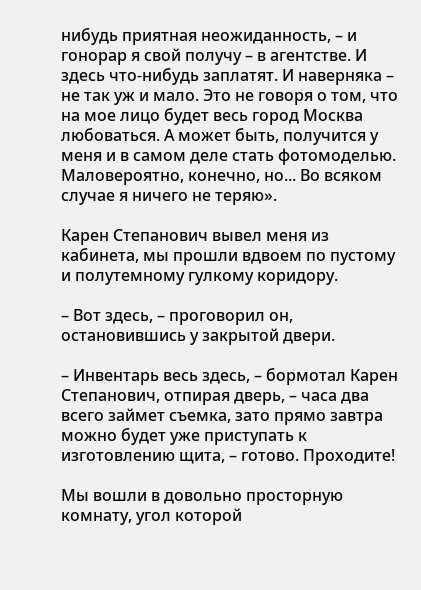нибудь приятная неожиданность, – и гонорар я свой получу – в агентстве. И здесь что-нибудь заплатят. И наверняка – не так уж и мало. Это не говоря о том, что на мое лицо будет весь город Москва любоваться. А может быть, получится у меня и в самом деле стать фотомоделью. Маловероятно, конечно, но... Во всяком случае я ничего не теряю».

Карен Степанович вывел меня из кабинета, мы прошли вдвоем по пустому и полутемному гулкому коридору.

– Вот здесь, – проговорил он, остановившись у закрытой двери.

– Инвентарь весь здесь, – бормотал Карен Степанович, отпирая дверь, – часа два всего займет съемка, зато прямо завтра можно будет уже приступать к изготовлению щита, – готово. Проходите!

Мы вошли в довольно просторную комнату, угол которой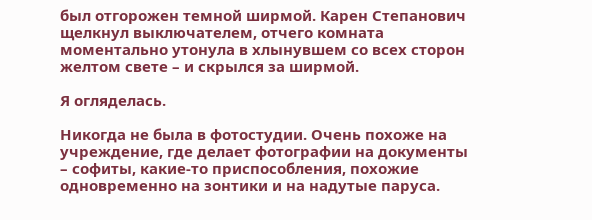был отгорожен темной ширмой. Карен Степанович щелкнул выключателем, отчего комната моментально утонула в хлынувшем со всех сторон желтом свете – и скрылся за ширмой.

Я огляделась.

Никогда не была в фотостудии. Очень похоже на учреждение, где делает фотографии на документы – софиты, какие-то приспособления, похожие одновременно на зонтики и на надутые паруса.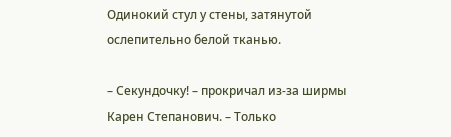Одинокий стул у стены, затянутой ослепительно белой тканью.

– Секундочку! – прокричал из-за ширмы Карен Степанович. – Только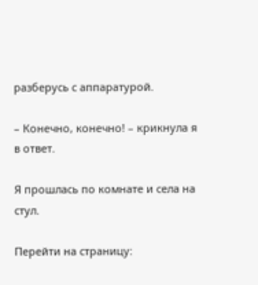разберусь с аппаратурой.

– Конечно, конечно! – крикнула я в ответ.

Я прошлась по комнате и села на стул.

Перейти на страницу: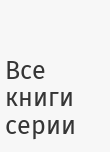Все книги серии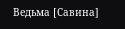Ведьма [Савина]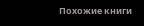Похожие книги